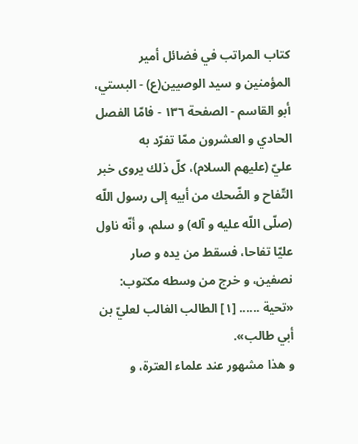كتاب المراتب في فضائل أمير المؤمنين و سيد الوصيين(ع) - البستي، أبو القاسم - الصفحة ١٣٦ - فامّا الفصل الحادي و العشرون ممّا تفرّد به
عليّ (عليهم السلام)، كلّ ذلك يروى خبر التّفاح و الضّحك من أبيه إلى رسول اللّه (صلّى اللّه عليه و آله) و سلم، و أنّه ناول عليّا تفاحا، فسقط من يده و صار نصفين، و خرج من وسطه مكتوب:
«تحية ...... [١] الطالب الغالب لعليّ بن أبي طالب».
و هذا مشهور عند علماء العترة، و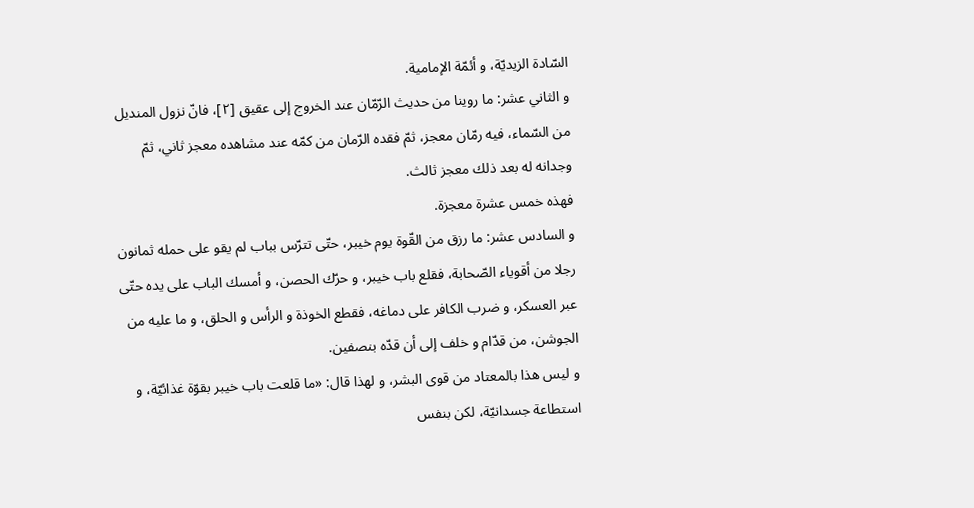السّادة الزيديّة، و أئمّة الإمامية.
و الثاني عشر: ما روينا من حديث الرّمّان عند الخروج إلى عقيق [٢]، فانّ نزول المنديل من السّماء، فيه رمّان معجز، ثمّ فقده الرّمان من كمّه عند مشاهده معجز ثاني، ثمّ وجدانه له بعد ذلك معجز ثالث.
فهذه خمس عشرة معجزة.
و السادس عشر: ما رزق من القّوة يوم خيبر، حتّى تترّس بباب لم يقو على حمله ثمانون رجلا من أقوياء الصّحابة، فقلع باب خيبر، و حرّك الحصن، و أمسك الباب على يده حتّى عبر العسكر، و ضرب الكافر على دماغه، فقطع الخوذة و الرأس و الحلق، و ما عليه من الجوشن، من قدّام و خلف إلى أن قدّه بنصفين.
و ليس هذا بالمعتاد من قوى البشر، و لهذا قال: «ما قلعت باب خيبر بقوّة غذائيّة، و استطاعة جسدانيّة، لكن بنفس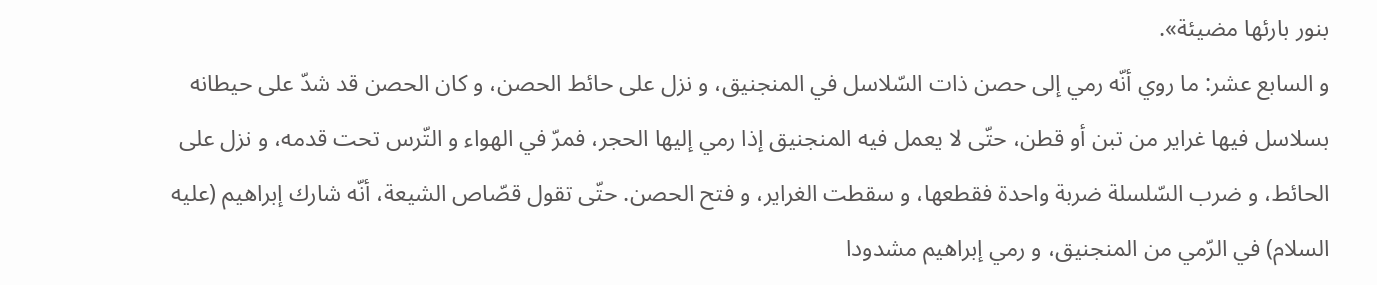بنور بارئها مضيئة».
و السابع عشر: ما روي أنّه رمي إلى حصن ذات السّلاسل في المنجنيق، و نزل على حائط الحصن، و كان الحصن قد شدّ على حيطانه بسلاسل فيها غراير من تبن أو قطن، حتّى لا يعمل فيه المنجنيق إذا رمي إليها الحجر، فمرّ في الهواء و التّرس تحت قدمه، و نزل على الحائط، و ضرب السّلسلة ضربة واحدة فقطعها، و سقطت الغراير، و فتح الحصن. حتّى تقول قصّاص الشيعة، أنّه شارك إبراهيم (عليه السلام) في الرّمي من المنجنيق، و رمي إبراهيم مشدودا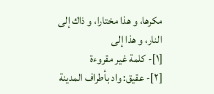مكرها، و هذا مختارا، و ذاك إلى النار، و هذا إلى
[١]- كلمة غير مقروءة
[٢]- عقيق: واد بأطراف المدينة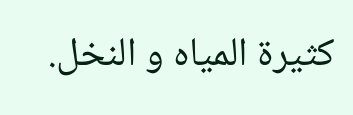كثيرة المياه و النخل.